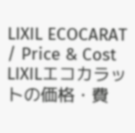LIXIL ECOCARAT / Price & Cost
LIXILエコカラットの価格・費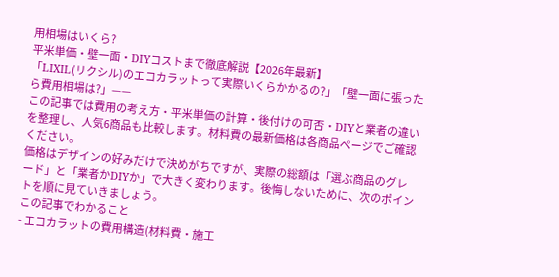用相場はいくら?
平米単価・壁一面・DIYコストまで徹底解説【2026年最新】
「LIXIL(リクシル)のエコカラットって実際いくらかかるの?」「壁一面に張ったら費用相場は?」——
この記事では費用の考え方・平米単価の計算・後付けの可否・DIYと業者の違いを整理し、人気6商品も比較します。材料費の最新価格は各商品ページでご確認ください。
価格はデザインの好みだけで決めがちですが、実際の総額は「選ぶ商品のグレード」と「業者かDIYか」で大きく変わります。後悔しないために、次のポイントを順に見ていきましょう。
この記事でわかること
- エコカラットの費用構造(材料費・施工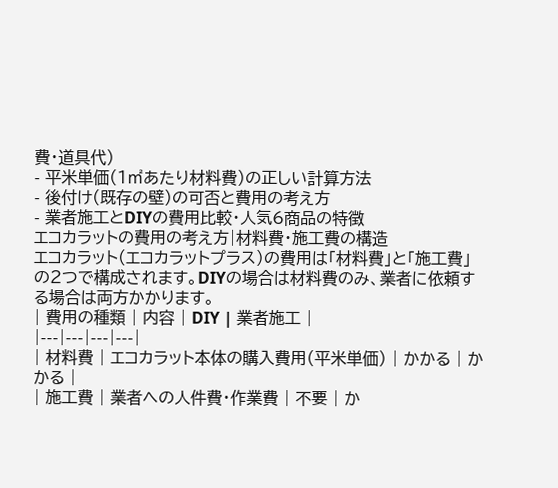費・道具代)
- 平米単価(1㎡あたり材料費)の正しい計算方法
- 後付け(既存の壁)の可否と費用の考え方
- 業者施工とDIYの費用比較・人気6商品の特徴
エコカラットの費用の考え方|材料費・施工費の構造
エコカラット(エコカラットプラス)の費用は「材料費」と「施工費」の2つで構成されます。DIYの場合は材料費のみ、業者に依頼する場合は両方かかります。
| 費用の種類 | 内容 | DIY | 業者施工 |
|---|---|---|---|
| 材料費 | エコカラット本体の購入費用(平米単価) | かかる | かかる |
| 施工費 | 業者への人件費・作業費 | 不要 | か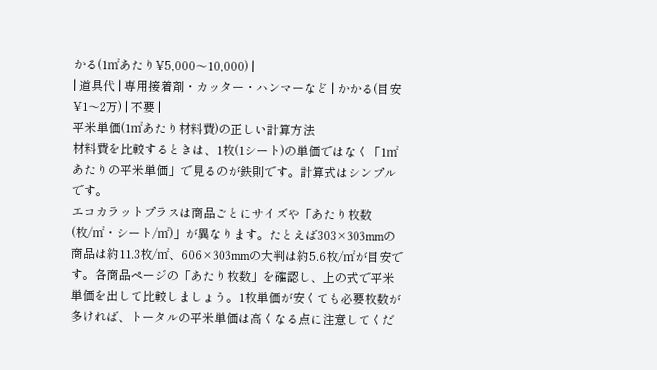かる(1㎡あたり¥5,000〜10,000) |
| 道具代 | 専用接着剤・カッター・ハンマーなど | かかる(目安¥1〜2万) | 不要 |
平米単価(1㎡あたり材料費)の正しい計算方法
材料費を比較するときは、1枚(1シート)の単価ではなく「1㎡あたりの平米単価」で見るのが鉄則です。計算式はシンプルです。
エコカラットプラスは商品ごとにサイズや「あたり枚数(枚/㎡・シート/㎡)」が異なります。たとえば303×303mmの商品は約11.3枚/㎡、606×303mmの大判は約5.6枚/㎡が目安です。各商品ページの「あたり枚数」を確認し、上の式で平米単価を出して比較しましょう。1枚単価が安くても必要枚数が多ければ、トータルの平米単価は高くなる点に注意してくだ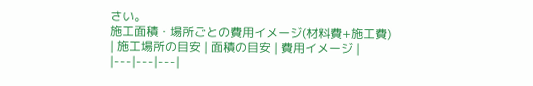さい。
施工面積・場所ごとの費用イメージ(材料費+施工費)
| 施工場所の目安 | 面積の目安 | 費用イメージ |
|---|---|---|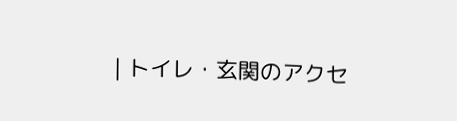| トイレ・玄関のアクセ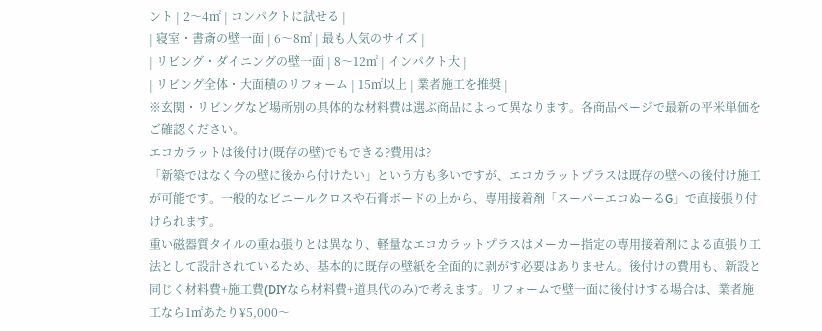ント | 2〜4㎡ | コンパクトに試せる |
| 寝室・書斎の壁一面 | 6〜8㎡ | 最も人気のサイズ |
| リビング・ダイニングの壁一面 | 8〜12㎡ | インパクト大 |
| リビング全体・大面積のリフォーム | 15㎡以上 | 業者施工を推奨 |
※玄関・リビングなど場所別の具体的な材料費は選ぶ商品によって異なります。各商品ページで最新の平米単価をご確認ください。
エコカラットは後付け(既存の壁)でもできる?費用は?
「新築ではなく今の壁に後から付けたい」という方も多いですが、エコカラットプラスは既存の壁への後付け施工が可能です。一般的なビニールクロスや石膏ボードの上から、専用接着剤「スーパーエコぬーるG」で直接張り付けられます。
重い磁器質タイルの重ね張りとは異なり、軽量なエコカラットプラスはメーカー指定の専用接着剤による直張り工法として設計されているため、基本的に既存の壁紙を全面的に剥がす必要はありません。後付けの費用も、新設と同じく材料費+施工費(DIYなら材料費+道具代のみ)で考えます。リフォームで壁一面に後付けする場合は、業者施工なら1㎡あたり¥5,000〜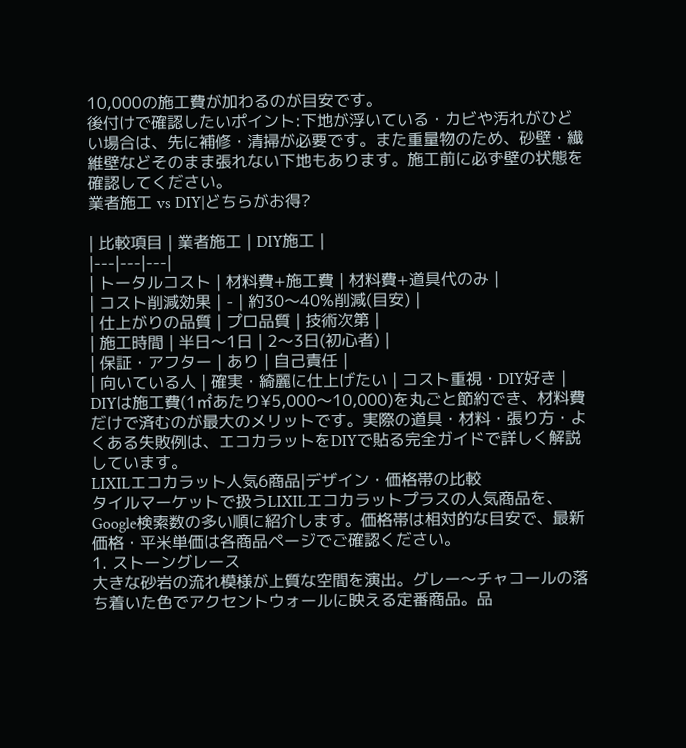10,000の施工費が加わるのが目安です。
後付けで確認したいポイント:下地が浮いている・カビや汚れがひどい場合は、先に補修・清掃が必要です。また重量物のため、砂壁・繊維壁などそのまま張れない下地もあります。施工前に必ず壁の状態を確認してください。
業者施工 vs DIY|どちらがお得?

| 比較項目 | 業者施工 | DIY施工 |
|---|---|---|
| トータルコスト | 材料費+施工費 | 材料費+道具代のみ |
| コスト削減効果 | - | 約30〜40%削減(目安) |
| 仕上がりの品質 | プロ品質 | 技術次第 |
| 施工時間 | 半日〜1日 | 2〜3日(初心者) |
| 保証・アフター | あり | 自己責任 |
| 向いている人 | 確実・綺麗に仕上げたい | コスト重視・DIY好き |
DIYは施工費(1㎡あたり¥5,000〜10,000)を丸ごと節約でき、材料費だけで済むのが最大のメリットです。実際の道具・材料・張り方・よくある失敗例は、エコカラットをDIYで貼る完全ガイドで詳しく解説しています。
LIXILエコカラット人気6商品|デザイン・価格帯の比較
タイルマーケットで扱うLIXILエコカラットプラスの人気商品を、Google検索数の多い順に紹介します。価格帯は相対的な目安で、最新価格・平米単価は各商品ページでご確認ください。
1. ストーングレース
大きな砂岩の流れ模様が上質な空間を演出。グレー〜チャコールの落ち着いた色でアクセントウォールに映える定番商品。品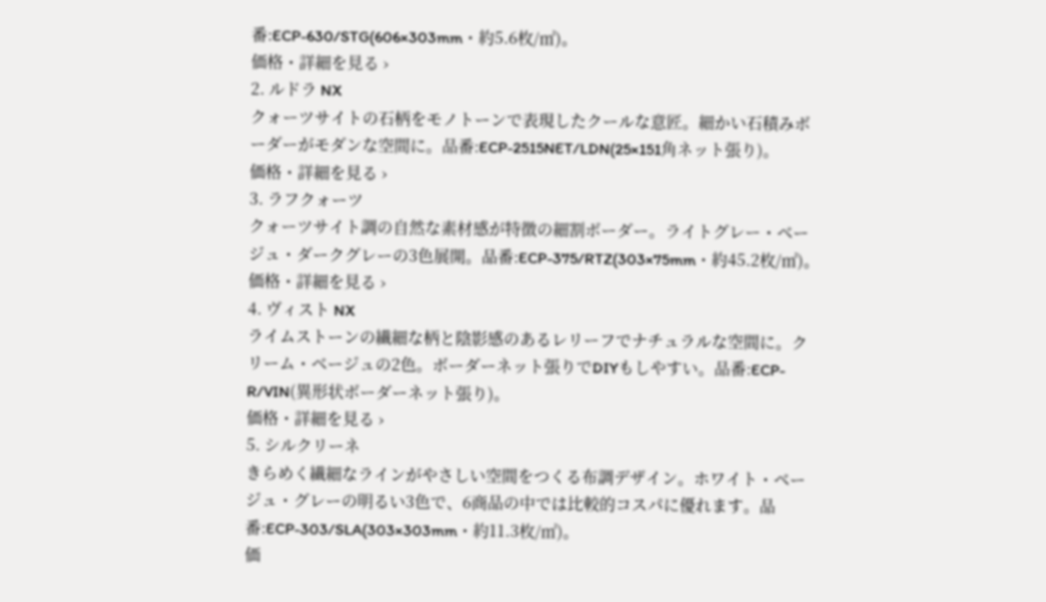番:ECP-630/STG(606×303mm・約5.6枚/㎡)。
価格・詳細を見る ›
2. ルドラ NX
クォーツサイトの石柄をモノトーンで表現したクールな意匠。細かい石積みボーダーがモダンな空間に。品番:ECP-2515NET/LDN(25×151角ネット張り)。
価格・詳細を見る ›
3. ラフクォーツ
クォーツサイト調の自然な素材感が特徴の細割ボーダー。ライトグレー・ベージュ・ダークグレーの3色展開。品番:ECP-375/RTZ(303×75mm・約45.2枚/㎡)。
価格・詳細を見る ›
4. ヴィスト NX
ライムストーンの繊細な柄と陰影感のあるレリーフでナチュラルな空間に。クリーム・ベージュの2色。ボーダーネット張りでDIYもしやすい。品番:ECP-R/VIN(異形状ボーダーネット張り)。
価格・詳細を見る ›
5. シルクリーネ
きらめく繊細なラインがやさしい空間をつくる布調デザイン。ホワイト・ベージュ・グレーの明るい3色で、6商品の中では比較的コスパに優れます。品番:ECP-303/SLA(303×303mm・約11.3枚/㎡)。
価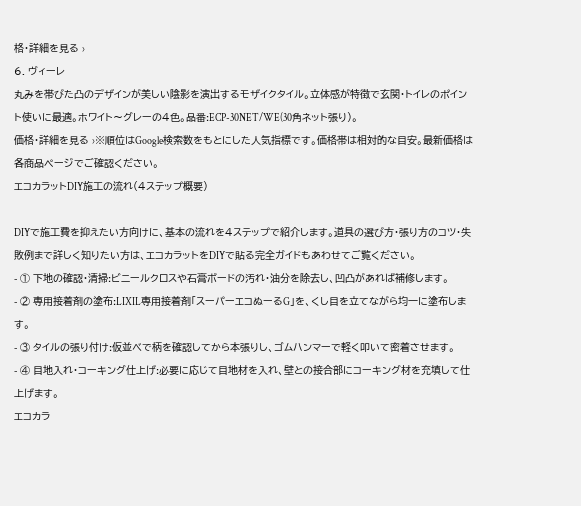格・詳細を見る ›
6. ヴィーレ
丸みを帯びた凸のデザインが美しい陰影を演出するモザイクタイル。立体感が特徴で玄関・トイレのポイント使いに最適。ホワイト〜グレーの4色。品番:ECP-30NET/WE(30角ネット張り)。
価格・詳細を見る ›※順位はGoogle検索数をもとにした人気指標です。価格帯は相対的な目安。最新価格は各商品ページでご確認ください。
エコカラットDIY施工の流れ(4ステップ概要)

DIYで施工費を抑えたい方向けに、基本の流れを4ステップで紹介します。道具の選び方・張り方のコツ・失敗例まで詳しく知りたい方は、エコカラットをDIYで貼る完全ガイドもあわせてご覧ください。
- ① 下地の確認・清掃:ビニールクロスや石膏ボードの汚れ・油分を除去し、凹凸があれば補修します。
- ② 専用接着剤の塗布:LIXIL専用接着剤「スーパーエコぬーるG」を、くし目を立てながら均一に塗布します。
- ③ タイルの張り付け:仮並べで柄を確認してから本張りし、ゴムハンマーで軽く叩いて密着させます。
- ④ 目地入れ・コーキング仕上げ:必要に応じて目地材を入れ、壁との接合部にコーキング材を充填して仕上げます。
エコカラ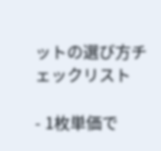ットの選び方チェックリスト

- 1枚単価で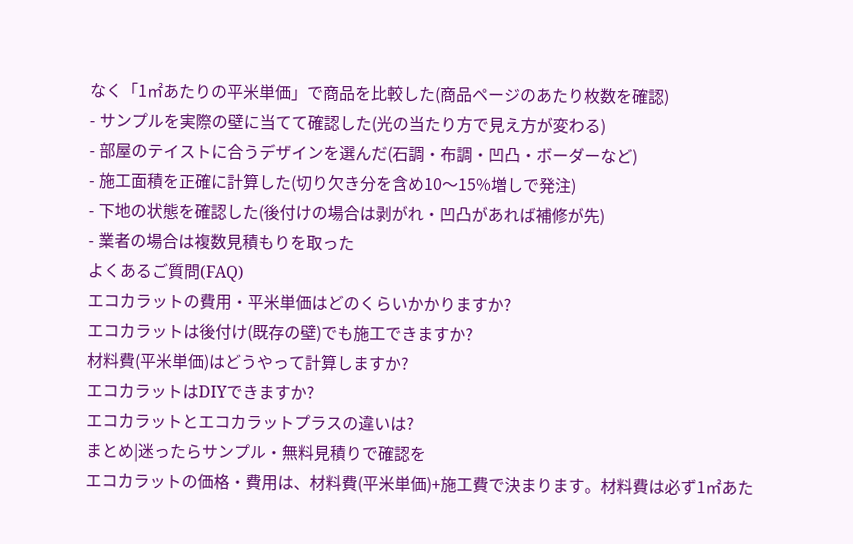なく「1㎡あたりの平米単価」で商品を比較した(商品ページのあたり枚数を確認)
- サンプルを実際の壁に当てて確認した(光の当たり方で見え方が変わる)
- 部屋のテイストに合うデザインを選んだ(石調・布調・凹凸・ボーダーなど)
- 施工面積を正確に計算した(切り欠き分を含め10〜15%増しで発注)
- 下地の状態を確認した(後付けの場合は剥がれ・凹凸があれば補修が先)
- 業者の場合は複数見積もりを取った
よくあるご質問(FAQ)
エコカラットの費用・平米単価はどのくらいかかりますか?
エコカラットは後付け(既存の壁)でも施工できますか?
材料費(平米単価)はどうやって計算しますか?
エコカラットはDIYできますか?
エコカラットとエコカラットプラスの違いは?
まとめ|迷ったらサンプル・無料見積りで確認を
エコカラットの価格・費用は、材料費(平米単価)+施工費で決まります。材料費は必ず1㎡あた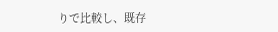りで比較し、既存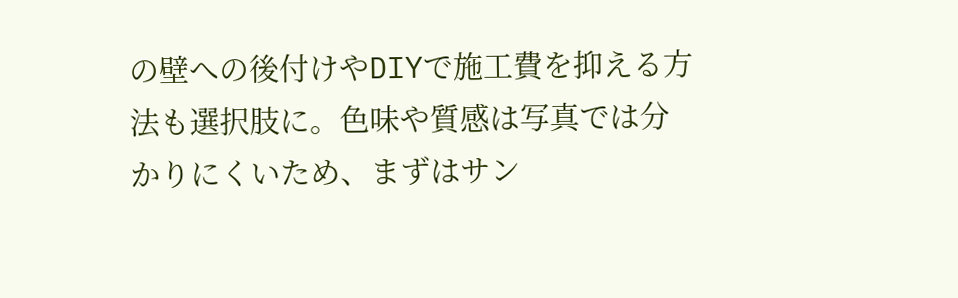の壁への後付けやDIYで施工費を抑える方法も選択肢に。色味や質感は写真では分かりにくいため、まずはサン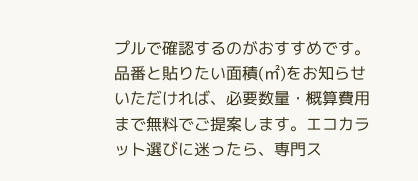プルで確認するのがおすすめです。
品番と貼りたい面積(㎡)をお知らせいただければ、必要数量・概算費用まで無料でご提案します。エコカラット選びに迷ったら、専門ス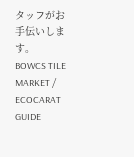タッフがお手伝いします。
BOWCS TILE MARKET / ECOCARAT GUIDE